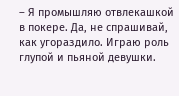– Я промышляю отвлекашкой в покере. Да, не спрашивай, как угораздило. Играю роль глупой и пьяной девушки.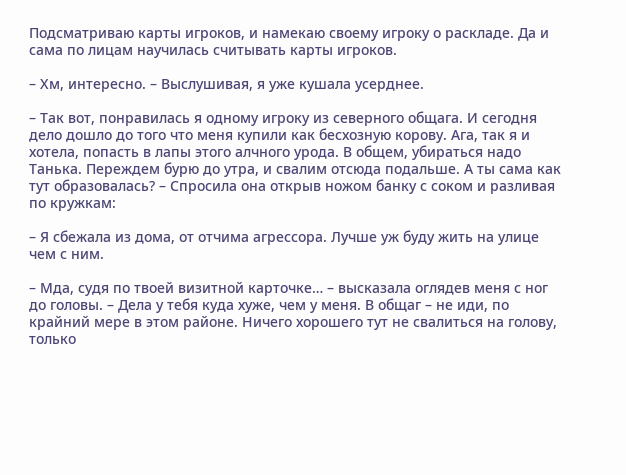Подсматриваю карты игроков, и намекаю своему игроку о раскладе. Да и сама по лицам научилась считывать карты игроков.

– Хм, интересно. – Выслушивая, я уже кушала усерднее.

– Так вот, понравилась я одному игроку из северного общага. И сегодня дело дошло до того что меня купили как бесхозную корову. Ага, так я и хотела, попасть в лапы этого алчного урода. В общем, убираться надо Танька. Переждем бурю до утра, и свалим отсюда подальше. А ты сама как тут образовалась? – Спросила она открыв ножом банку с соком и разливая по кружкам:

– Я сбежала из дома, от отчима агрессора. Лучше уж буду жить на улице чем с ним.

– Мда, судя по твоей визитной карточке… – высказала оглядев меня с ног до головы. – Дела у тебя куда хуже, чем у меня. В общаг – не иди, по крайний мере в этом районе. Ничего хорошего тут не свалиться на голову, только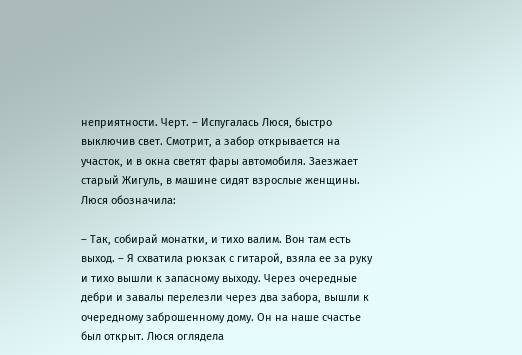неприятности. Черт. – Испугалась Люся, быстро выключив свет. Смотрит, а забор открывается на участок, и в окна светят фары автомобиля. Заезжает старый Жигуль, в машине сидят взрослые женщины. Люся обозначила:

– Так, собирай монатки, и тихо валим. Вон там есть выход. – Я схватила рюкзак с гитарой, взяла ее за руку и тихо вышли к запасному выходу. Через очередные дебри и завалы перелезли через два забора, вышли к очередному заброшенному дому. Он на наше счастье был открыт. Люся оглядела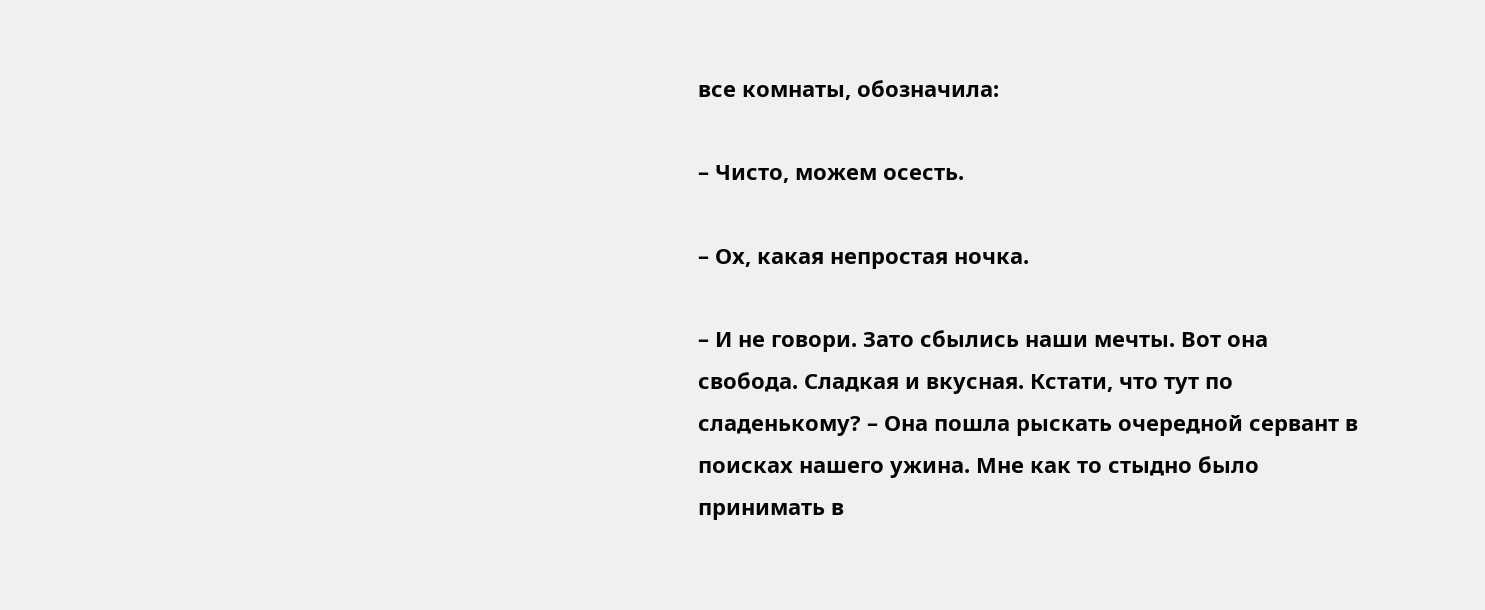все комнаты, обозначила:

– Чисто, можем осесть.

– Ох, какая непростая ночка.

– И не говори. Зато сбылись наши мечты. Вот она свобода. Сладкая и вкусная. Кстати, что тут по сладенькому? – Она пошла рыскать очередной сервант в поисках нашего ужина. Мне как то стыдно было принимать в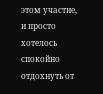этом участие, и просто хотелось спокойно отдохнуть от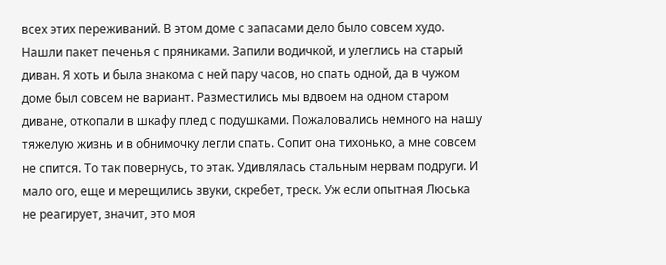всех этих переживаний. В этом доме с запасами дело было совсем худо. Нашли пакет печенья с пряниками. Запили водичкой, и улеглись на старый диван. Я хоть и была знакома с ней пару часов, но спать одной, да в чужом доме был совсем не вариант. Разместились мы вдвоем на одном старом диване, откопали в шкафу плед с подушками. Пожаловались немного на нашу тяжелую жизнь и в обнимочку легли спать. Сопит она тихонько, а мне совсем не спится. То так повернусь, то этак. Удивлялась стальным нервам подруги. И мало ого, еще и мерещились звуки, скребет, треск. Уж если опытная Люська не реагирует, значит, это моя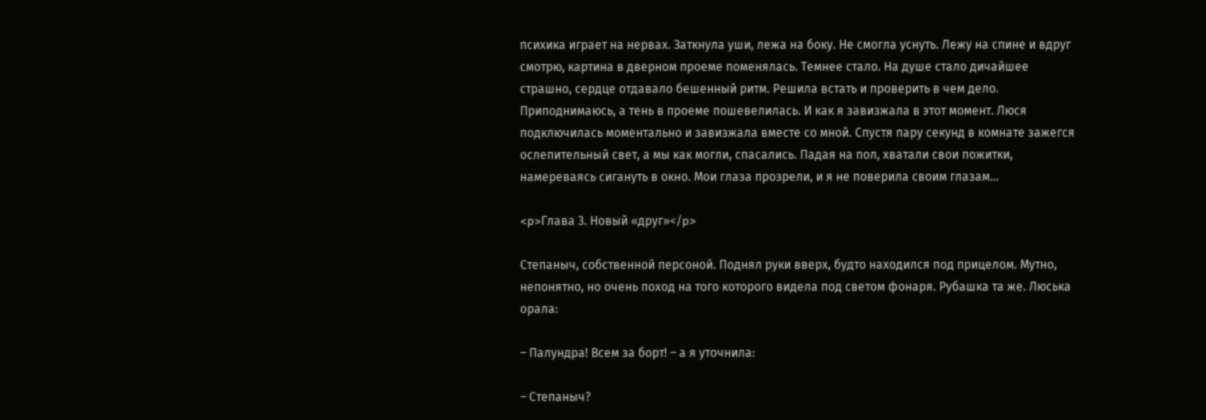психика играет на нервах. Заткнула уши, лежа на боку. Не смогла уснуть. Лежу на спине и вдруг смотрю, картина в дверном проеме поменялась. Темнее стало. На душе стало дичайшее страшно, сердце отдавало бешенный ритм. Решила встать и проверить в чем дело. Приподнимаюсь, а тень в проеме пошевелилась. И как я завизжала в этот момент. Люся подключилась моментально и завизжала вместе со мной. Спустя пару секунд в комнате зажегся ослепительный свет, а мы как могли, спасались. Падая на пол, хватали свои пожитки, намереваясь сигануть в окно. Мои глаза прозрели, и я не поверила своим глазам…

<p>Глава 3. Новый «друг»</p>

Степаныч, собственной персоной. Поднял руки вверх, будто находился под прицелом. Мутно, непонятно, но очень поход на того которого видела под светом фонаря. Рубашка та же. Люська орала:

– Палундра! Всем за борт! – а я уточнила:

– Степаныч?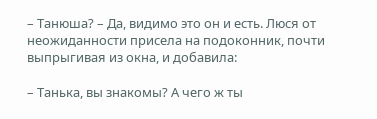– Танюша? – Да, видимо это он и есть. Люся от неожиданности присела на подоконник, почти выпрыгивая из окна, и добавила:

– Танька, вы знакомы? А чего ж ты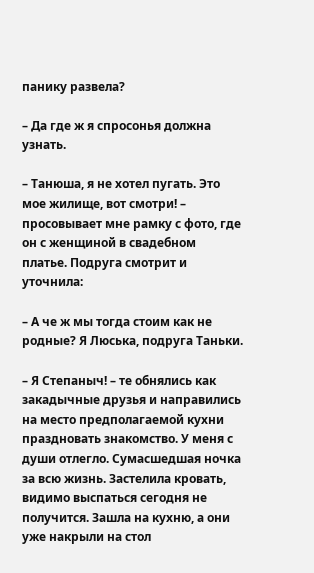панику развела?

– Да где ж я спросонья должна узнать.

– Танюша, я не хотел пугать. Это мое жилище, вот смотри! – просовывает мне рамку с фото, где он с женщиной в свадебном платье. Подруга смотрит и уточнила:

– А че ж мы тогда стоим как не родные? Я Люська, подруга Таньки.

– Я Степаныч! – те обнялись как закадычные друзья и направились на место предполагаемой кухни праздновать знакомство. У меня с души отлегло. Сумасшедшая ночка за всю жизнь. Застелила кровать, видимо выспаться сегодня не получится. Зашла на кухню, а они уже накрыли на стол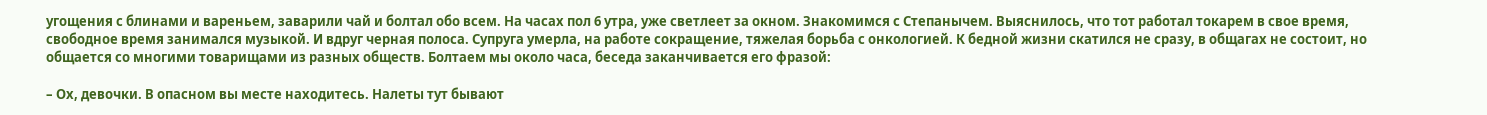угощения с блинами и вареньем, заварили чай и болтал обо всем. На часах пол 6 утра, уже светлеет за окном. Знакомимся с Степанычем. Выяснилось, что тот работал токарем в свое время, свободное время занимался музыкой. И вдруг черная полоса. Супруга умерла, на работе сокращение, тяжелая борьба с онкологией. К бедной жизни скатился не сразу, в общагах не состоит, но общается со многими товарищами из разных обществ. Болтаем мы около часа, беседа заканчивается его фразой:

– Ох, девочки. В опасном вы месте находитесь. Налеты тут бывают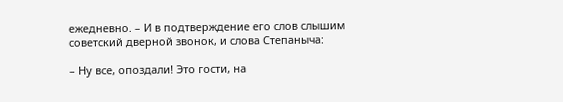ежедневно. – И в подтверждение его слов слышим советский дверной звонок, и слова Степаныча:

– Ну все, опоздали! Это гости, на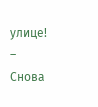улице! – Снова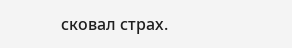сковал страх.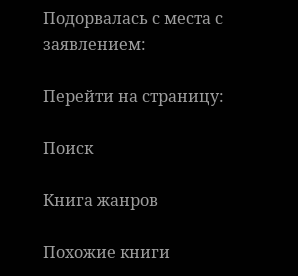Подорвалась с места с заявлением:

Перейти на страницу:

Поиск

Книга жанров

Похожие книги